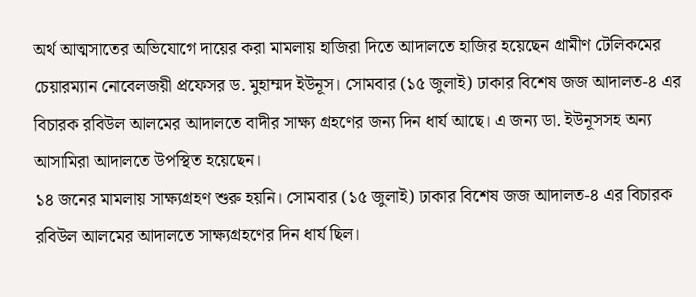অর্থ আত্মসাতের অভিযোগে দায়ের করা মামলায় হাজিরা দিতে আদালতে হাজির হয়েছেন গ্রামীণ টেলিকমের চেয়ারম্যান নোবেলজয়ী প্রফেসর ড. মুহাম্মদ ইউনূস। সোমবার (১৫ জুলাই) ঢাকার বিশেষ জজ আদালত-৪ এর বিচারক রবিউল আলমের আদালতে বাদীর সাক্ষ্য গ্রহণের জন্য দিন ধার্য আছে। এ জন্য ডা. ইউনূসসহ অন্য আসামিরা আদালতে উপস্থিত হয়েছেন।
১৪ জনের মামলায় সাক্ষ্যগ্রহণ শুরু হয়নি। সোমবার (১৫ জুলাই) ঢাকার বিশেষ জজ আদালত-৪ এর বিচারক রবিউল আলমের আদালতে সাক্ষ্যগ্রহণের দিন ধার্য ছিল।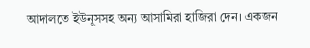আদালতে ইউনূসসহ অন্য আসামিরা হাজিরা দেন। একজন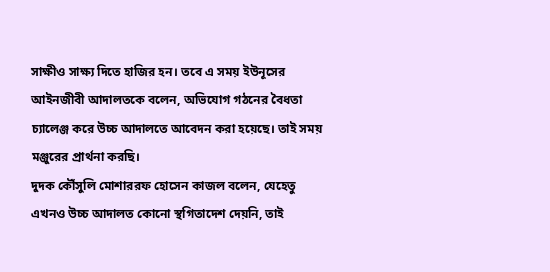সাক্ষীও সাক্ষ্য দিতে হাজির হন। তবে এ সময় ইউনূসের আইনজীবী আদালতকে বলেন, অভিযোগ গঠনের বৈধতা চ্যালেঞ্জ করে উচ্চ আদালতে আবেদন করা হয়েছে। তাই সময় মঞ্জুরের প্রার্থনা করছি।
দুদক কৌঁসুলি মোশাররফ হোসেন কাজল বলেন, যেহেতু এখনও উচ্চ আদালত কোনো স্থগিতাদেশ দেয়নি, তাই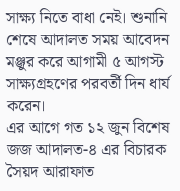সাক্ষ্য নিতে বাধা নেই। শুনানি শেষে আদালত সময় আবেদন মঞ্জুর করে আগামী ৫ আগস্ট সাক্ষ্যগ্রহণের পরবর্তী দিন ধার্য করেন।
এর আগে গত ১২ জুন বিশেষ জজ আদালত-৪ এর বিচারক সৈয়দ আরাফাত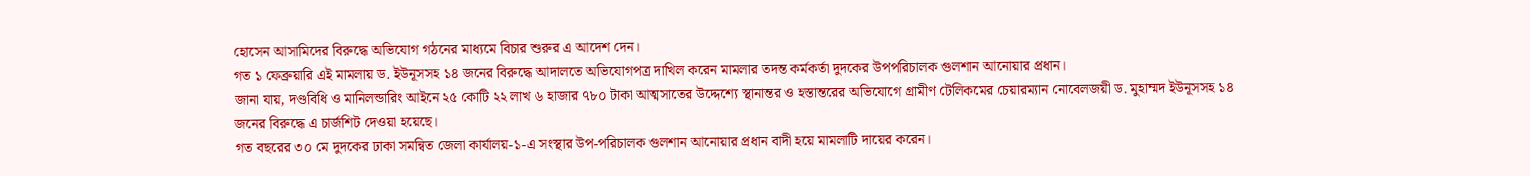হোসেন আসামিদের বিরুদ্ধে অভিযোগ গঠনের মাধ্যমে বিচার শুরুর এ আদেশ দেন।
গত ১ ফেব্রুয়ারি এই মামলায় ড. ইউনূসসহ ১৪ জনের বিরুদ্ধে আদালতে অভিযোগপত্র দাখিল করেন মামলার তদন্ত কর্মকর্তা দুদকের উপপরিচালক গুলশান আনোয়ার প্রধান।
জানা যায়, দণ্ডবিধি ও মানিলন্ডারিং আইনে ২৫ কোটি ২২ লাখ ৬ হাজার ৭৮০ টাকা আত্মসাতের উদ্দেশ্যে স্থানান্তর ও হস্তান্তরের অভিযোগে গ্রামীণ টেলিকমের চেয়ারম্যান নোবেলজয়ী ড. মুহাম্মদ ইউনূসসহ ১৪ জনের বিরুদ্ধে এ চার্জশিট দেওয়া হয়েছে।
গত বছরের ৩০ মে দুদকের ঢাকা সমন্বিত জেলা কার্যালয়-১-এ সংস্থার উপ-পরিচালক গুলশান আনোয়ার প্রধান বাদী হয়ে মামলাটি দায়ের করেন।